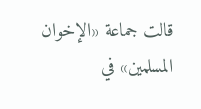قالت جماعة «الإخوان المسلمين» في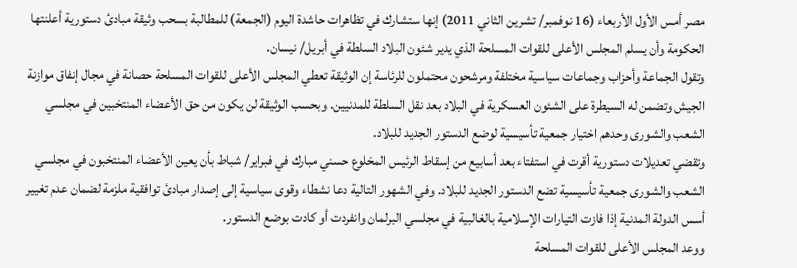مصر أمس الأول الأربعاء (16 نوفمبر/ تشرين الثاني 2011) إنها ستشارك في تظاهرات حاشدة اليوم (الجمعة) للمطالبة بسحب وثيقة مبادئ دستورية أعلنتها الحكومة وأن يسلم المجلس الأعلى للقوات المسلحة الذي يدير شئون البلاد السلطة في أبريل/ نيسان.
وتقول الجماعة وأحزاب وجماعات سياسية مختلفة ومرشحون محتملون للرئاسة إن الوثيقة تعطي المجلس الأعلى للقوات المسلحة حصانة في مجال إنفاق موازنة الجيش وتضمن له السيطرة على الشئون العسكرية في البلاد بعد نقل السلطة للمدنيين. وبحسب الوثيقة لن يكون من حق الأعضاء المنتخبين في مجلسي الشعب والشورى وحدهم اختيار جمعية تأسيسية لوضع الدستور الجديد للبلاد.
وتقضي تعديلات دستورية أقرت في استفتاء بعد أسابيع من إسقاط الرئيس المخلوع حسني مبارك في فبراير/ شباط بأن يعين الأعضاء المنتخبون في مجلسي الشعب والشورى جمعية تأسيسية تضع الدستور الجديد للبلاد. وفي الشهور التالية دعا نشطاء وقوى سياسية إلى إصدار مبادئ توافقية ملزمة لضمان عدم تغيير أسس الدولة المدنية إذا فازت التيارات الإسلامية بالغالبية في مجلسي البرلمان وانفردت أو كادت بوضع الدستور.
ووعد المجلس الأعلى للقوات المسلحة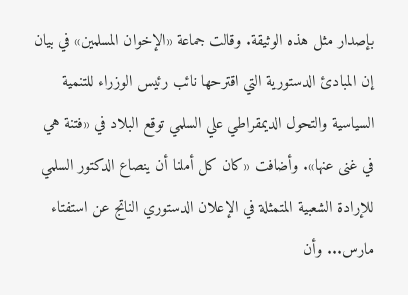بإصدار مثل هذه الوثيقة. وقالت جماعة «الإخوان المسلمين» في بيان إن المبادئ الدستورية التي اقترحها نائب رئيس الوزراء للتنمية السياسية والتحول الديمقراطي علي السلمي توقع البلاد في «فتنة هي في غنى عنها». وأضافت «كان كل أملنا أن ينصاع الدكتور السلمي للإرادة الشعبية المتمثلة في الإعلان الدستوري الناتج عن استفتاء مارس... وأن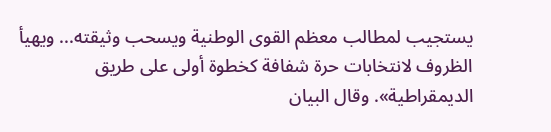يستجيب لمطالب معظم القوى الوطنية ويسحب وثيقته... ويهيأ الظروف لانتخابات حرة شفافة كخطوة أولى على طريق الديمقراطية». وقال البيان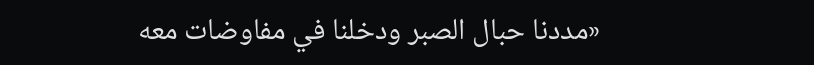«مددنا حبال الصبر ودخلنا في مفاوضات معه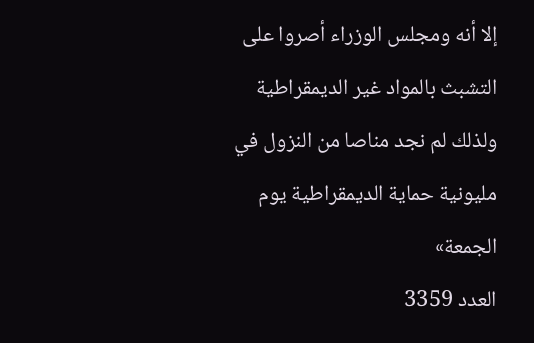إلا أنه ومجلس الوزراء أصروا على التشبث بالمواد غير الديمقراطية ولذلك لم نجد مناصا من النزول في مليونية حماية الديمقراطية يوم الجمعة»
العدد 3359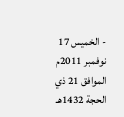- الخميس 17 نوفمبر 2011م الموافق 21 ذي الحجة 1432هـ